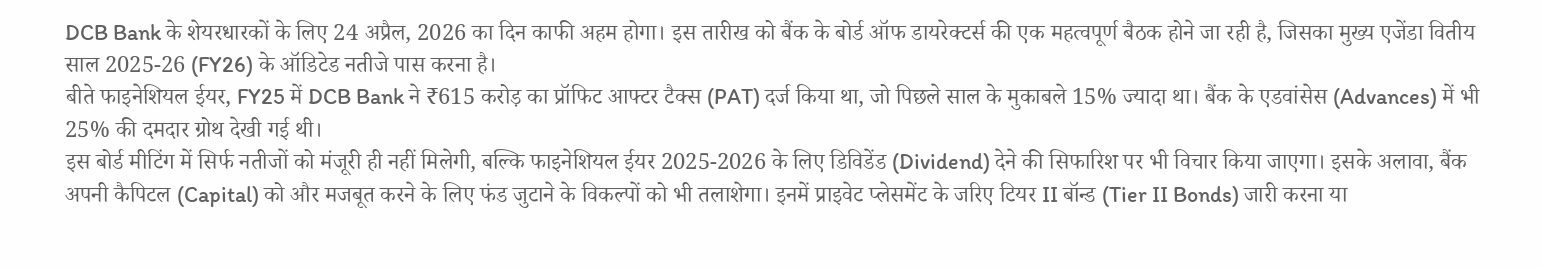DCB Bank के शेयरधारकों के लिए 24 अप्रैल, 2026 का दिन काफी अहम होगा। इस तारीख को बैंक के बोर्ड ऑफ डायरेक्टर्स की एक महत्वपूर्ण बैठक होने जा रही है, जिसका मुख्य एजेंडा वितीय साल 2025-26 (FY26) के ऑडिटेड नतीजे पास करना है।
बीते फाइनेशियल ईयर, FY25 में DCB Bank ने ₹615 करोड़ का प्रॉफिट आफ्टर टैक्स (PAT) दर्ज किया था, जो पिछले साल के मुकाबले 15% ज्यादा था। बैंक के एडवांसेस (Advances) में भी 25% की दमदार ग्रोथ देखी गई थी।
इस बोर्ड मीटिंग में सिर्फ नतीजों को मंजूरी ही नहीं मिलेगी, बल्कि फाइनेशियल ईयर 2025-2026 के लिए डिविडेंड (Dividend) देने की सिफारिश पर भी विचार किया जाएगा। इसके अलावा, बैंक अपनी कैपिटल (Capital) को और मजबूत करने के लिए फंड जुटाने के विकल्पों को भी तलाशेगा। इनमें प्राइवेट प्लेसमेंट के जरिए टियर II बॉन्ड (Tier II Bonds) जारी करना या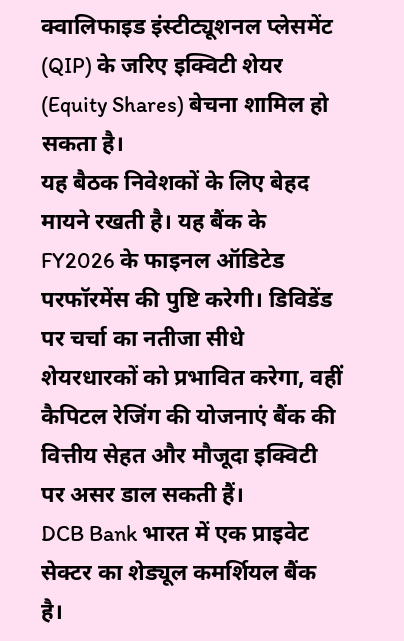क्वालिफाइड इंस्टीट्यूशनल प्लेसमेंट (QIP) के जरिए इक्विटी शेयर (Equity Shares) बेचना शामिल हो सकता है।
यह बैठक निवेशकों के लिए बेहद मायने रखती है। यह बैंक के FY2026 के फाइनल ऑडिटेड परफॉरमेंस की पुष्टि करेगी। डिविडेंड पर चर्चा का नतीजा सीधे शेयरधारकों को प्रभावित करेगा, वहीं कैपिटल रेजिंग की योजनाएं बैंक की वित्तीय सेहत और मौजूदा इक्विटी पर असर डाल सकती हैं।
DCB Bank भारत में एक प्राइवेट सेक्टर का शेड्यूल कमर्शियल बैंक है।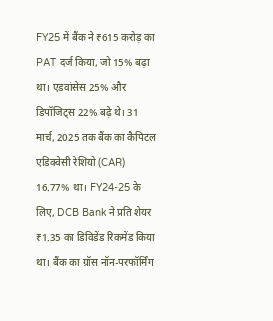FY25 में बैंक ने ₹615 करोड़ का PAT दर्ज किया, जो 15% बढ़ा था। एडवांसेस 25% और डिपॉजिट्स 22% बढ़े थे। 31 मार्च, 2025 तक बैंक का कैपिटल एडिक्वेसी रेशियो (CAR) 16.77% था। FY24-25 के लिए, DCB Bank ने प्रति शेयर ₹1.35 का डिविडेंड रिकमेंड किया था। बैंक का ग्रॉस नॉन-परफॉर्मिंग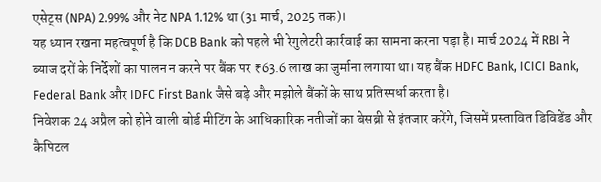एसेट्स (NPA) 2.99% और नेट NPA 1.12% था (31 मार्च, 2025 तक)।
यह ध्यान रखना महत्वपूर्ण है कि DCB Bank को पहले भी रेगुलेटरी कार्रवाई का सामना करना पड़ा है। मार्च 2024 में RBI ने ब्याज दरों के निर्देशों का पालन न करने पर बैंक पर ₹63.6 लाख का जुर्माना लगाया था। यह बैंक HDFC Bank, ICICI Bank, Federal Bank और IDFC First Bank जैसे बड़े और मझोले बैंकों के साथ प्रतिस्पर्धा करता है।
निवेशक 24 अप्रैल को होने वाली बोर्ड मीटिंग के आधिकारिक नतीजों का बेसब्री से इंतजार करेंगे, जिसमें प्रस्तावित डिविडेंड और कैपिटल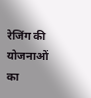रेजिंग की योजनाओं का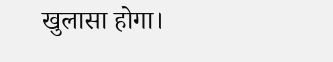खुलासा होगा।